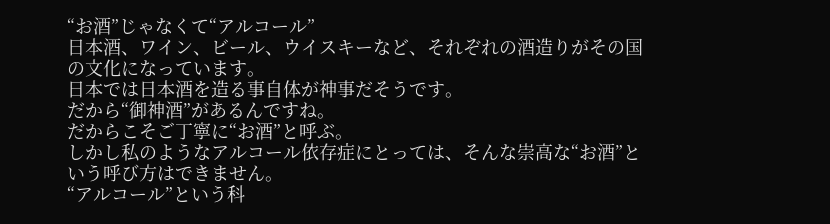“お酒”じゃなくて“アルコール”
日本酒、ワイン、ビール、ウイスキーなど、それぞれの酒造りがその国の文化になっています。
日本では日本酒を造る事自体が神事だそうです。
だから“御神酒”があるんですね。
だからこそご丁寧に“お酒”と呼ぶ。
しかし私のようなアルコール依存症にとっては、そんな崇高な“お酒”という呼び方はできません。
“アルコール”という科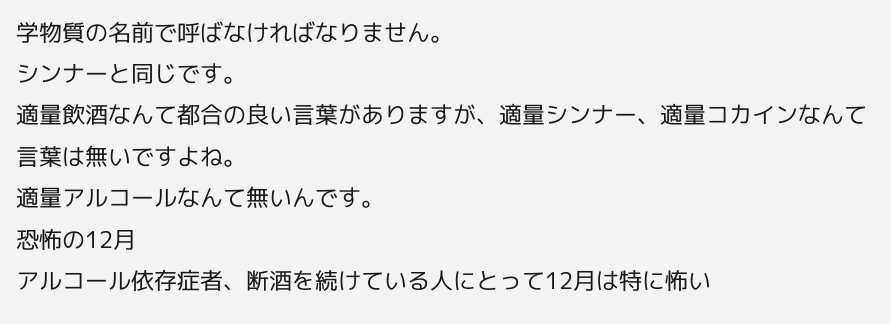学物質の名前で呼ばなければなりません。
シンナーと同じです。
適量飲酒なんて都合の良い言葉がありますが、適量シンナー、適量コカインなんて言葉は無いですよね。
適量アルコールなんて無いんです。
恐怖の12月
アルコール依存症者、断酒を続けている人にとって12月は特に怖い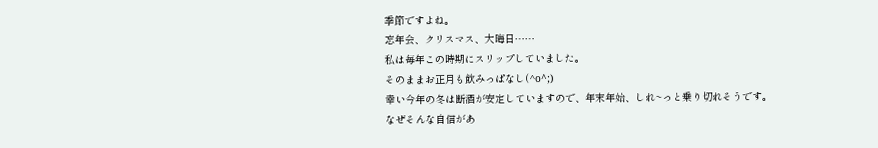季節ですよね。
忘年会、クリスマス、大晦日……
私は毎年この時期にスリップしていました。
そのままお正月も飲みっぱなし(^o^;)
幸い今年の冬は断酒が安定していますので、年末年始、しれ~っと乗り切れそうです。
なぜそんな自信があ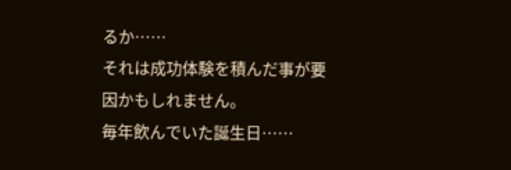るか……
それは成功体験を積んだ事が要因かもしれません。
毎年飲んでいた誕生日……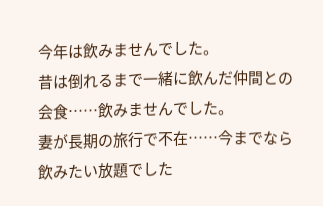今年は飲みませんでした。
昔は倒れるまで一緒に飲んだ仲間との会食……飲みませんでした。
妻が長期の旅行で不在……今までなら飲みたい放題でした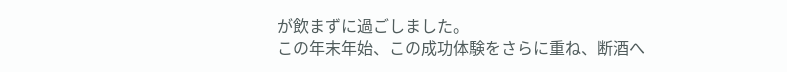が飲まずに過ごしました。
この年末年始、この成功体験をさらに重ね、断酒へ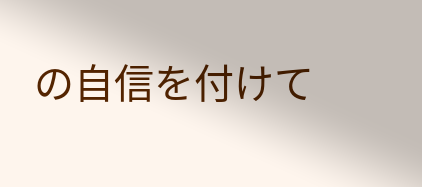の自信を付けて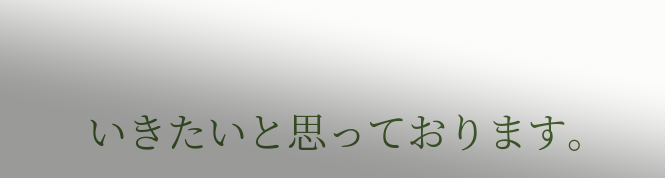いきたいと思っております。